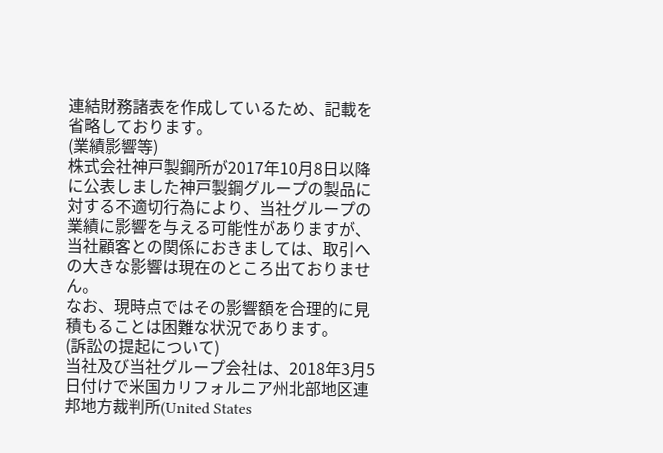連結財務諸表を作成しているため、記載を省略しております。
(業績影響等)
株式会社神戸製鋼所が2017年10月8日以降に公表しました神戸製鋼グループの製品に対する不適切行為により、当社グループの業績に影響を与える可能性がありますが、当社顧客との関係におきましては、取引への大きな影響は現在のところ出ておりません。
なお、現時点ではその影響額を合理的に見積もることは困難な状況であります。
(訴訟の提起について)
当社及び当社グループ会社は、2018年3月5日付けで米国カリフォルニア州北部地区連邦地方裁判所(United States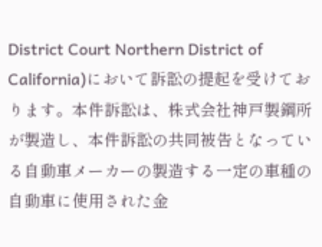District Court Northern District of California)において訴訟の提起を受けております。本件訴訟は、株式会社神戸製鋼所が製造し、本件訴訟の共同被告となっている自動車メーカーの製造する一定の車種の自動車に使用された金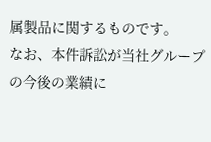属製品に関するものです。
なお、本件訴訟が当社グループの今後の業績に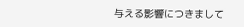与える影響につきまして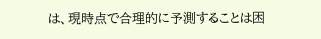は、現時点で合理的に予測することは困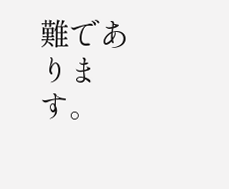難であります。